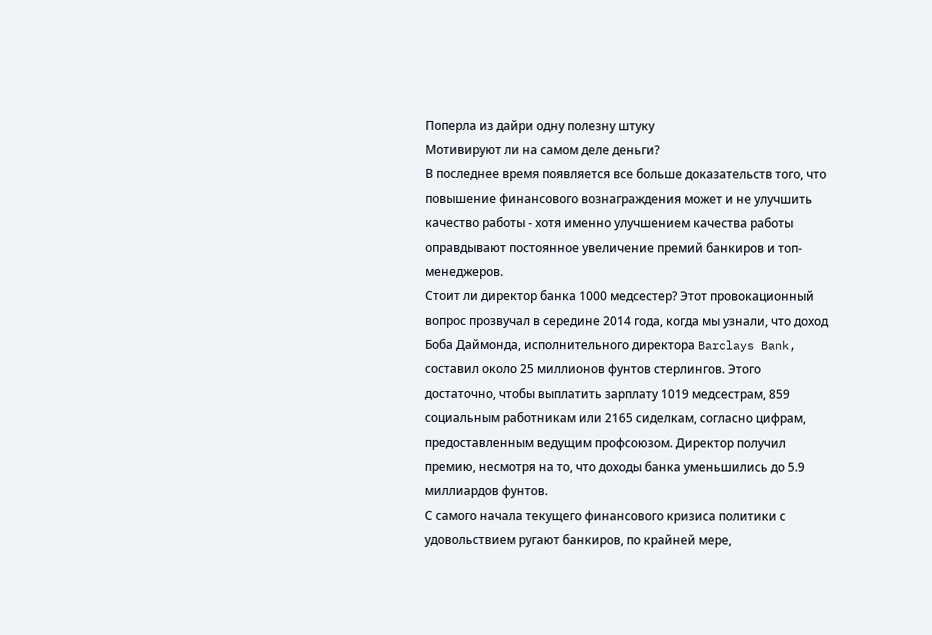Поперла из дайри одну полезну штуку
Мотивируют ли на самом деле деньги?
В последнее время появляется все больше доказательств того, что повышение финансового вознаграждения может и не улучшить качество работы - хотя именно улучшением качества работы оправдывают постоянное увеличение премий банкиров и топ-менеджеров.
Стоит ли директор банка 1000 медсестер? Этот провокационный вопрос прозвучал в середине 2014 года, когда мы узнали, что доход Боба Даймонда, исполнительного директора Barclays Bank, составил около 25 миллионов фунтов стерлингов. Этого достаточно, чтобы выплатить зарплату 1019 медсестрам, 859 социальным работникам или 2165 сиделкам, согласно цифрам, предоставленным ведущим профсоюзом. Директор получил премию, несмотря на то, что доходы банка уменьшились до 5.9 миллиардов фунтов.
С самого начала текущего финансового кризиса политики с удовольствием ругают банкиров, по крайней мере,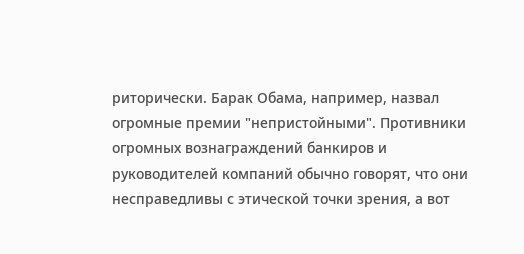риторически. Барак Обама, например, назвал огромные премии "непристойными". Противники огромных вознаграждений банкиров и руководителей компаний обычно говорят, что они несправедливы с этической точки зрения, а вот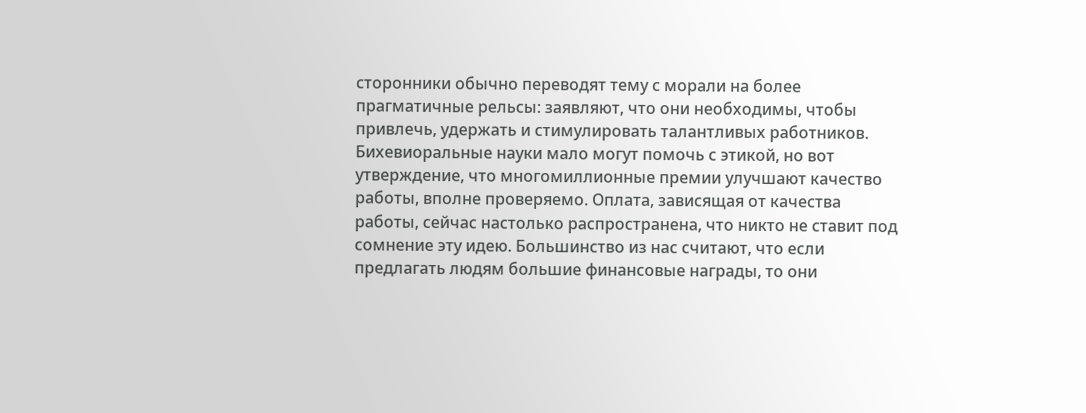сторонники обычно переводят тему с морали на более прагматичные рельсы: заявляют, что они необходимы, чтобы привлечь, удержать и стимулировать талантливых работников.
Бихевиоральные науки мало могут помочь с этикой, но вот утверждение, что многомиллионные премии улучшают качество работы, вполне проверяемо. Оплата, зависящая от качества работы, сейчас настолько распространена, что никто не ставит под сомнение эту идею. Большинство из нас считают, что если предлагать людям большие финансовые награды, то они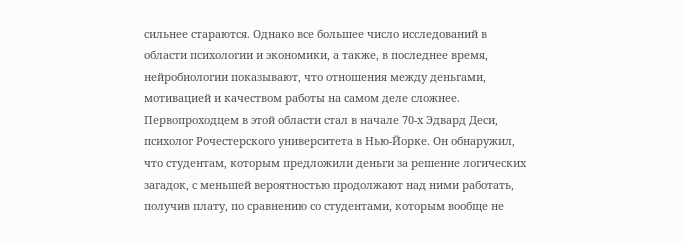сильнее стараются. Однако все большее число исследований в области психологии и экономики, а также, в последнее время, нейробиологии показывают, что отношения между деньгами, мотивацией и качеством работы на самом деле сложнее.
Первопроходцем в этой области стал в начале 70-х Эдвард Деси, психолог Рочестерского университета в Нью-Йорке. Он обнаружил, что студентам, которым предложили деньги за решение логических загадок, с меньшей вероятностью продолжают над ними работать, получив плату, по сравнению со студентами, которым вообще не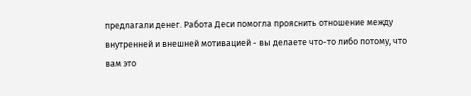предлагали денег. Работа Деси помогла прояснить отношение между внутренней и внешней мотивацией - вы делаете что-то либо потому, что вам это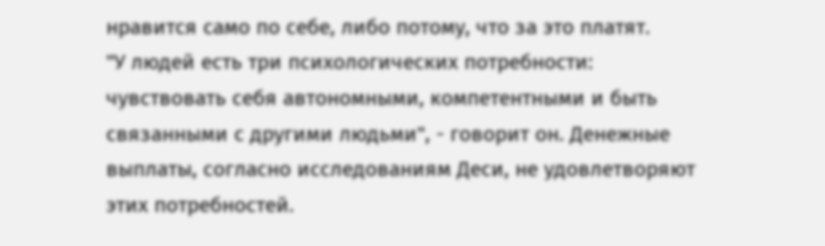нравится само по себе, либо потому, что за это платят.
"У людей есть три психологических потребности: чувствовать себя автономными, компетентными и быть связанными с другими людьми", - говорит он. Денежные выплаты, согласно исследованиям Деси, не удовлетворяют этих потребностей.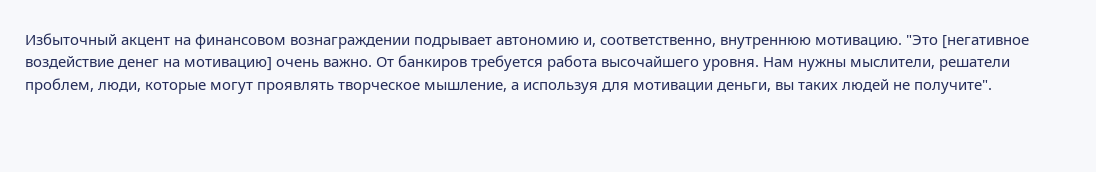Избыточный акцент на финансовом вознаграждении подрывает автономию и, соответственно, внутреннюю мотивацию. "Это [негативное воздействие денег на мотивацию] очень важно. От банкиров требуется работа высочайшего уровня. Нам нужны мыслители, решатели проблем, люди, которые могут проявлять творческое мышление, а используя для мотивации деньги, вы таких людей не получите".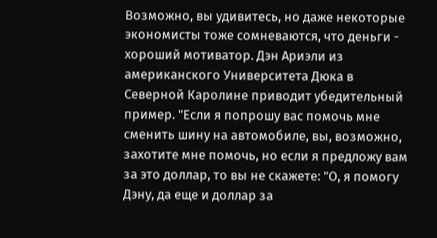Возможно, вы удивитесь, но даже некоторые экономисты тоже сомневаются, что деньги - хороший мотиватор. Дэн Ариэли из американского Университета Дюка в Северной Каролине приводит убедительный пример. "Если я попрошу вас помочь мне сменить шину на автомобиле, вы, возможно, захотите мне помочь, но если я предложу вам за это доллар, то вы не скажете: "О, я помогу Дэну, да еще и доллар за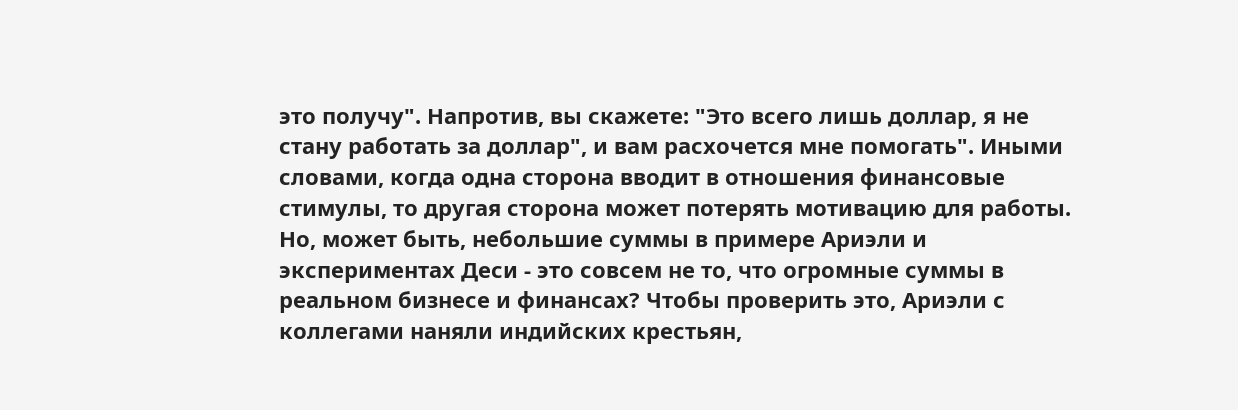это получу". Напротив, вы скажете: "Это всего лишь доллар, я не стану работать за доллар", и вам расхочется мне помогать". Иными словами, когда одна сторона вводит в отношения финансовые стимулы, то другая сторона может потерять мотивацию для работы.
Но, может быть, небольшие суммы в примере Ариэли и экспериментах Деси - это совсем не то, что огромные суммы в реальном бизнесе и финансах? Чтобы проверить это, Ариэли с коллегами наняли индийских крестьян,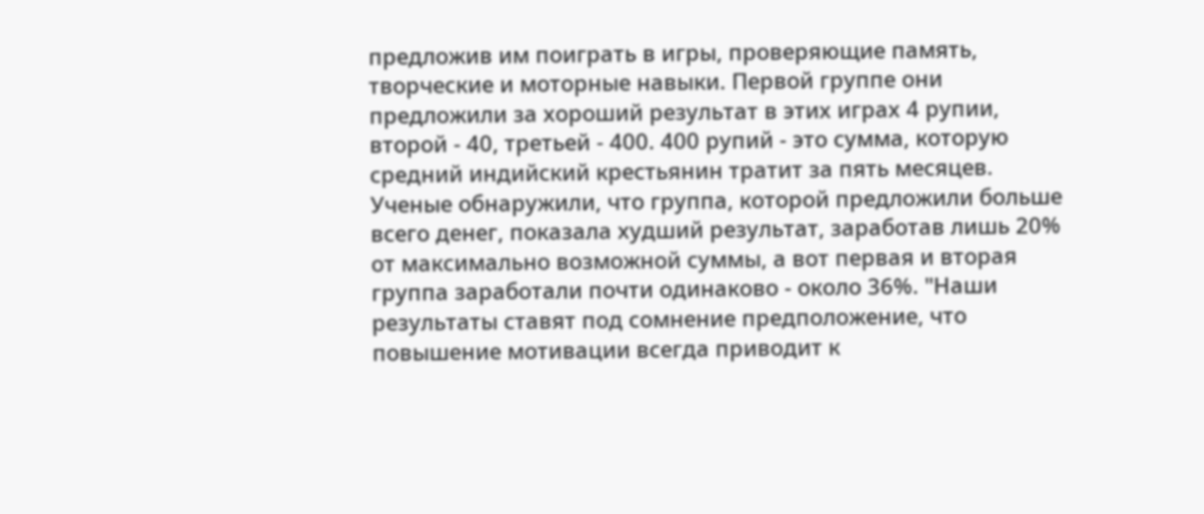предложив им поиграть в игры, проверяющие память, творческие и моторные навыки. Первой группе они предложили за хороший результат в этих играх 4 рупии, второй - 40, третьей - 400. 400 рупий - это сумма, которую средний индийский крестьянин тратит за пять месяцев. Ученые обнаружили, что группа, которой предложили больше всего денег, показала худший результат, заработав лишь 20% от максимально возможной суммы, а вот первая и вторая группа заработали почти одинаково - около 36%. "Наши результаты ставят под сомнение предположение, что повышение мотивации всегда приводит к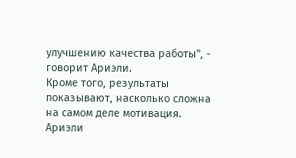улучшению качества работы", - говорит Ариэли.
Кроме того, результаты показывают, насколько сложна на самом деле мотивация. Ариэли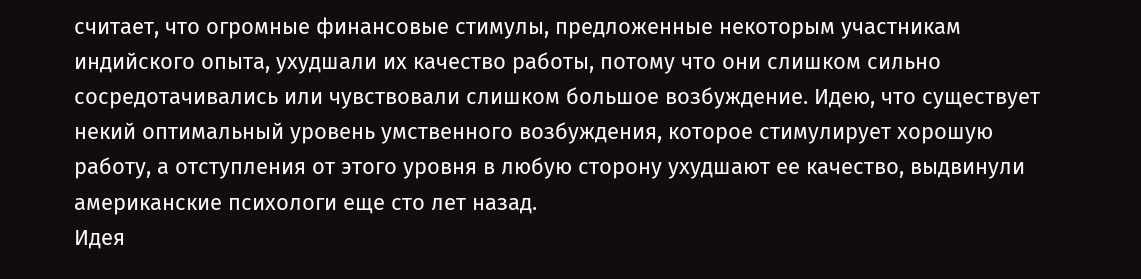считает, что огромные финансовые стимулы, предложенные некоторым участникам индийского опыта, ухудшали их качество работы, потому что они слишком сильно сосредотачивались или чувствовали слишком большое возбуждение. Идею, что существует некий оптимальный уровень умственного возбуждения, которое стимулирует хорошую работу, а отступления от этого уровня в любую сторону ухудшают ее качество, выдвинули американские психологи еще сто лет назад.
Идея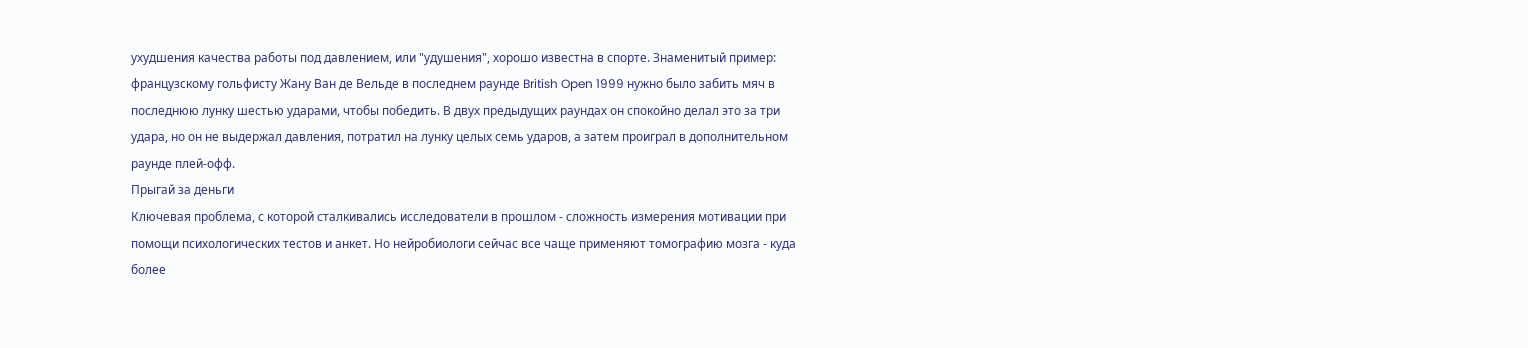ухудшения качества работы под давлением, или "удушения", хорошо известна в спорте. Знаменитый пример: французскому гольфисту Жану Ван де Вельде в последнем раунде British Open 1999 нужно было забить мяч в последнюю лунку шестью ударами, чтобы победить. В двух предыдущих раундах он спокойно делал это за три удара, но он не выдержал давления, потратил на лунку целых семь ударов, а затем проиграл в дополнительном раунде плей-офф.
Прыгай за деньги
Ключевая проблема, с которой сталкивались исследователи в прошлом - сложность измерения мотивации при помощи психологических тестов и анкет. Но нейробиологи сейчас все чаще применяют томографию мозга - куда более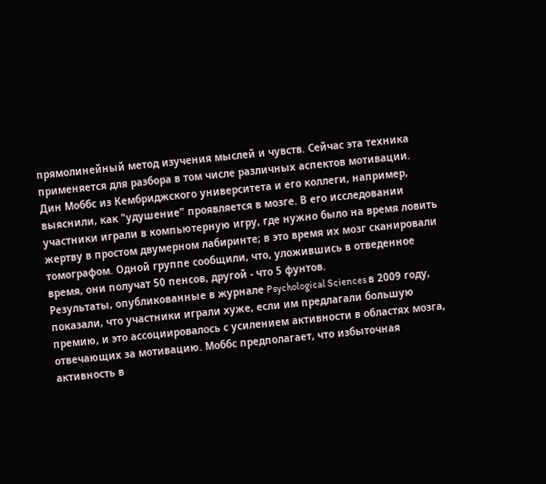прямолинейный метод изучения мыслей и чувств. Сейчас эта техника применяется для разбора в том числе различных аспектов мотивации.
Дин Моббс из Кембриджского университета и его коллеги, например, выяснили, как "удушение" проявляется в мозге. В его исследовании участники играли в компьютерную игру, где нужно было на время ловить жертву в простом двумерном лабиринте; в это время их мозг сканировали томографом. Одной группе сообщили, что, уложившись в отведенное время, они получат 50 пенсов, другой - что 5 фунтов.
Результаты, опубликованные в журнале Psychological Sciences в 2009 году, показали, что участники играли хуже, если им предлагали большую премию, и это ассоциировалось с усилением активности в областях мозга, отвечающих за мотивацию. Моббс предполагает, что избыточная активность в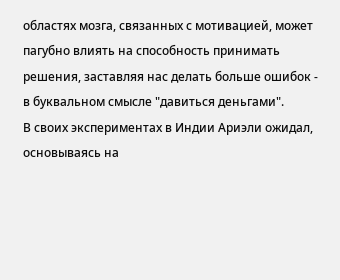областях мозга, связанных с мотивацией, может пагубно влиять на способность принимать решения, заставляя нас делать больше ошибок - в буквальном смысле "давиться деньгами".
В своих экспериментах в Индии Ариэли ожидал, основываясь на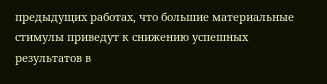предыдущих работах, что большие материальные стимулы приведут к снижению успешных результатов в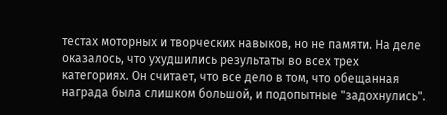тестах моторных и творческих навыков, но не памяти. На деле оказалось, что ухудшились результаты во всех трех категориях. Он считает, что все дело в том, что обещанная награда была слишком большой, и подопытные "задохнулись".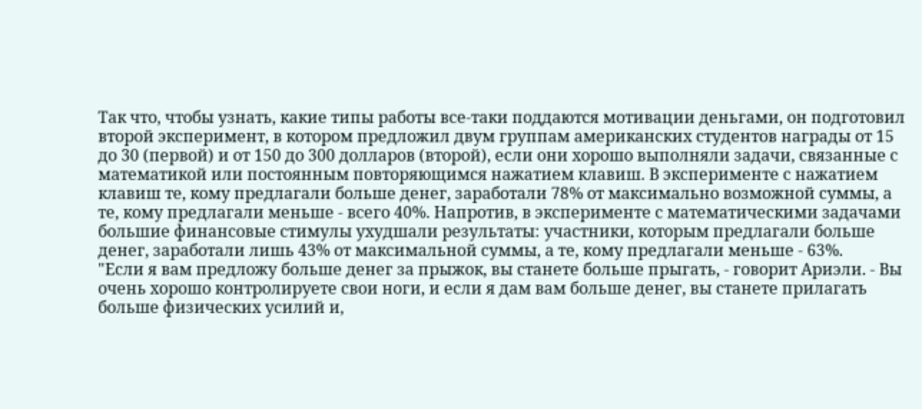Так что, чтобы узнать, какие типы работы все-таки поддаются мотивации деньгами, он подготовил второй эксперимент, в котором предложил двум группам американских студентов награды от 15 до 30 (первой) и от 150 до 300 долларов (второй), если они хорошо выполняли задачи, связанные с математикой или постоянным повторяющимся нажатием клавиш. В эксперименте с нажатием клавиш те, кому предлагали больше денег, заработали 78% от максимально возможной суммы, а те, кому предлагали меньше - всего 40%. Напротив, в эксперименте с математическими задачами большие финансовые стимулы ухудшали результаты: участники, которым предлагали больше денег, заработали лишь 43% от максимальной суммы, а те, кому предлагали меньше - 63%.
"Если я вам предложу больше денег за прыжок, вы станете больше прыгать, - говорит Ариэли. - Вы очень хорошо контролируете свои ноги, и если я дам вам больше денег, вы станете прилагать больше физических усилий и,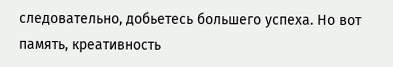следовательно, добьетесь большего успеха. Но вот память, креативность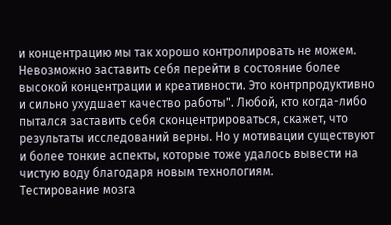и концентрацию мы так хорошо контролировать не можем. Невозможно заставить себя перейти в состояние более высокой концентрации и креативности. Это контрпродуктивно и сильно ухудшает качество работы". Любой, кто когда-либо пытался заставить себя сконцентрироваться, скажет, что результаты исследований верны. Но у мотивации существуют и более тонкие аспекты, которые тоже удалось вывести на чистую воду благодаря новым технологиям.
Тестирование мозга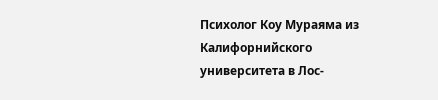Психолог Коу Мураяма из Калифорнийского университета в Лос-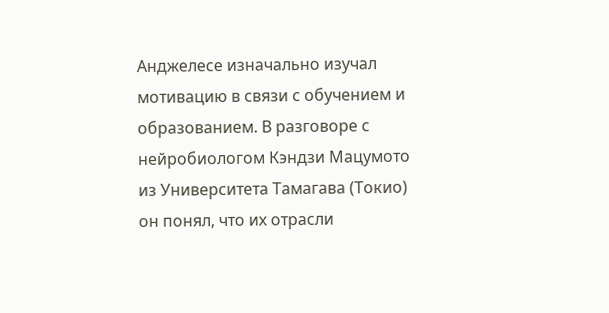Анджелесе изначально изучал мотивацию в связи с обучением и образованием. В разговоре с нейробиологом Кэндзи Мацумото из Университета Тамагава (Токио) он понял, что их отрасли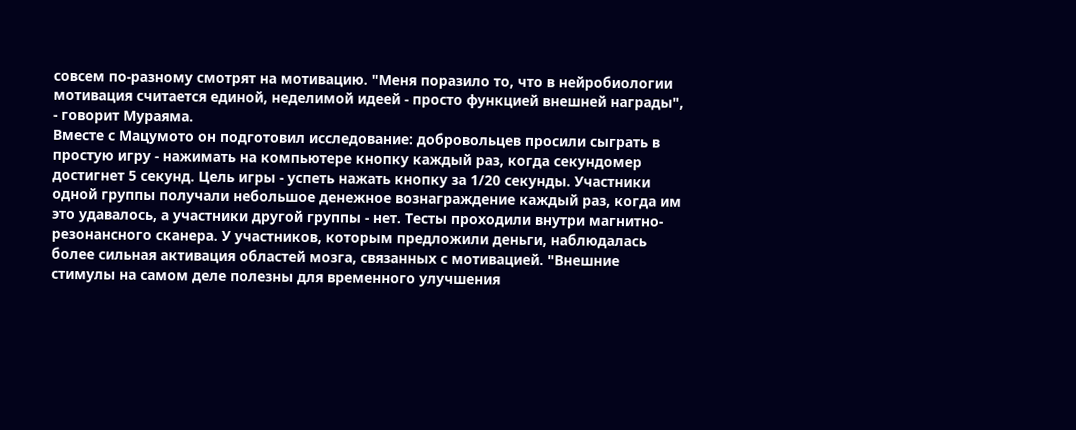совсем по-разному смотрят на мотивацию. "Меня поразило то, что в нейробиологии мотивация считается единой, неделимой идеей - просто функцией внешней награды", - говорит Мураяма.
Вместе с Мацумото он подготовил исследование: добровольцев просили сыграть в простую игру - нажимать на компьютере кнопку каждый раз, когда секундомер достигнет 5 секунд. Цель игры - успеть нажать кнопку за 1/20 секунды. Участники одной группы получали небольшое денежное вознаграждение каждый раз, когда им это удавалось, а участники другой группы - нет. Тесты проходили внутри магнитно-резонансного сканера. У участников, которым предложили деньги, наблюдалась более сильная активация областей мозга, связанных с мотивацией. "Внешние стимулы на самом деле полезны для временного улучшения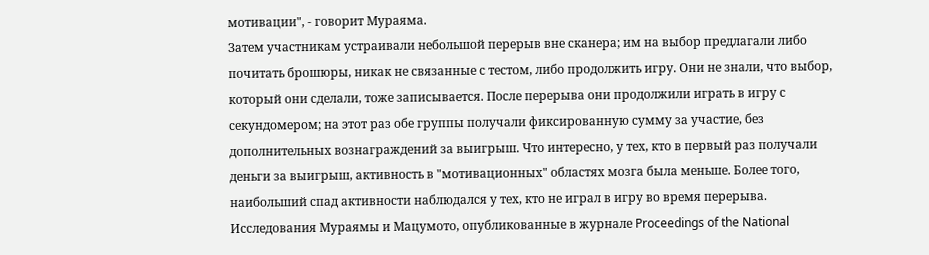мотивации", - говорит Мураяма.
Затем участникам устраивали небольшой перерыв вне сканера; им на выбор предлагали либо почитать брошюры, никак не связанные с тестом, либо продолжить игру. Они не знали, что выбор, который они сделали, тоже записывается. После перерыва они продолжили играть в игру с секундомером; на этот раз обе группы получали фиксированную сумму за участие, без дополнительных вознаграждений за выигрыш. Что интересно, у тех, кто в первый раз получали деньги за выигрыш, активность в "мотивационных" областях мозга была меньше. Более того, наибольший спад активности наблюдался у тех, кто не играл в игру во время перерыва.
Исследования Мураямы и Мацумото, опубликованные в журнале Proceedings of the National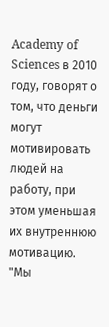Academy of Sciences в 2010 году, говорят о том, что деньги могут мотивировать людей на работу, при этом уменьшая их внутреннюю мотивацию. "Мы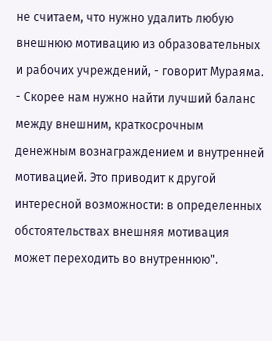не считаем, что нужно удалить любую внешнюю мотивацию из образовательных и рабочих учреждений, - говорит Мураяма. - Скорее нам нужно найти лучший баланс между внешним, краткосрочным денежным вознаграждением и внутренней мотивацией. Это приводит к другой интересной возможности: в определенных обстоятельствах внешняя мотивация может переходить во внутреннюю".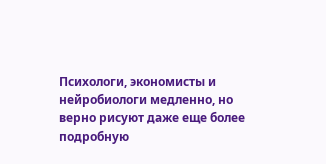Психологи, экономисты и нейробиологи медленно, но верно рисуют даже еще более подробную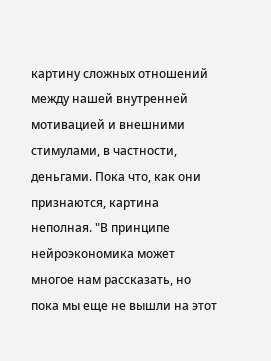картину сложных отношений между нашей внутренней мотивацией и внешними стимулами, в частности, деньгами. Пока что, как они признаются, картина неполная. "В принципе нейроэкономика может многое нам рассказать, но пока мы еще не вышли на этот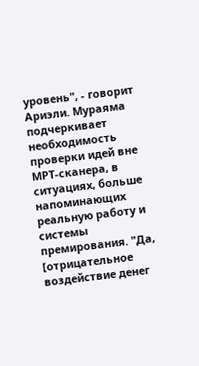уровень", - говорит Ариэли. Мураяма подчеркивает необходимость проверки идей вне МРТ-сканера, в ситуациях, больше напоминающих реальную работу и системы премирования. "Да, [отрицательное воздействие денег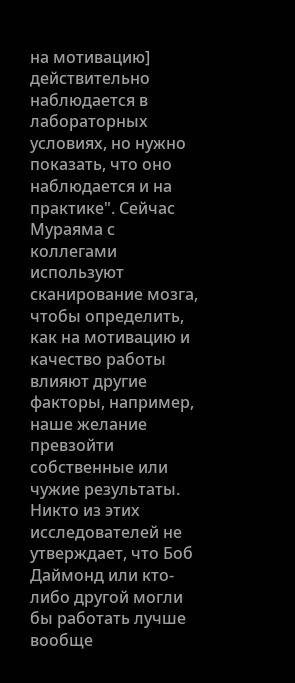на мотивацию] действительно наблюдается в лабораторных условиях, но нужно показать, что оно наблюдается и на практике". Сейчас Мураяма с коллегами используют сканирование мозга, чтобы определить, как на мотивацию и качество работы влияют другие факторы, например, наше желание превзойти собственные или чужие результаты.
Никто из этих исследователей не утверждает, что Боб Даймонд или кто-либо другой могли бы работать лучше вообще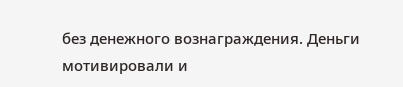без денежного вознаграждения. Деньги мотивировали и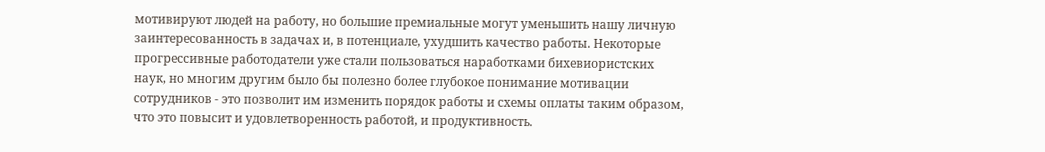мотивируют людей на работу, но большие премиальные могут уменьшить нашу личную заинтересованность в задачах и, в потенциале, ухудшить качество работы. Некоторые прогрессивные работодатели уже стали пользоваться наработками бихевиористских наук, но многим другим было бы полезно более глубокое понимание мотивации сотрудников - это позволит им изменить порядок работы и схемы оплаты таким образом, что это повысит и удовлетворенность работой, и продуктивность.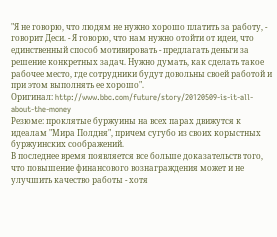"Я не говорю, что людям не нужно хорошо платить за работу, - говорит Деси. - Я говорю, что нам нужно отойти от идеи, что единственный способ мотивировать - предлагать деньги за решение конкретных задач. Нужно думать, как сделать такое рабочее место, где сотрудники будут довольны своей работой и при этом выполнять ее хорошо".
Оригинал: http://www.bbc.com/future/story/20120509-is-it-all-about-the-money
Резюме: проклятые буржуины на всех парах движутся к идеалам "Мира Полдня", причем сугубо из своих корыстных буржуинских соображений.
В последнее время появляется все больше доказательств того, что повышение финансового вознаграждения может и не улучшить качество работы - хотя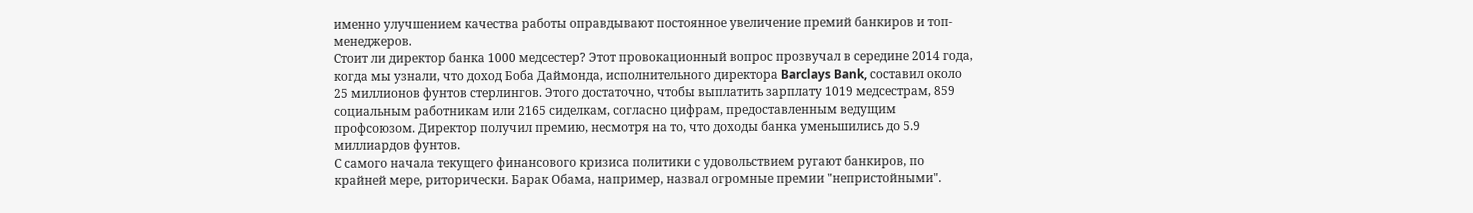именно улучшением качества работы оправдывают постоянное увеличение премий банкиров и топ-менеджеров.
Стоит ли директор банка 1000 медсестер? Этот провокационный вопрос прозвучал в середине 2014 года, когда мы узнали, что доход Боба Даймонда, исполнительного директора Barclays Bank, составил около 25 миллионов фунтов стерлингов. Этого достаточно, чтобы выплатить зарплату 1019 медсестрам, 859 социальным работникам или 2165 сиделкам, согласно цифрам, предоставленным ведущим профсоюзом. Директор получил премию, несмотря на то, что доходы банка уменьшились до 5.9 миллиардов фунтов.
С самого начала текущего финансового кризиса политики с удовольствием ругают банкиров, по крайней мере, риторически. Барак Обама, например, назвал огромные премии "непристойными".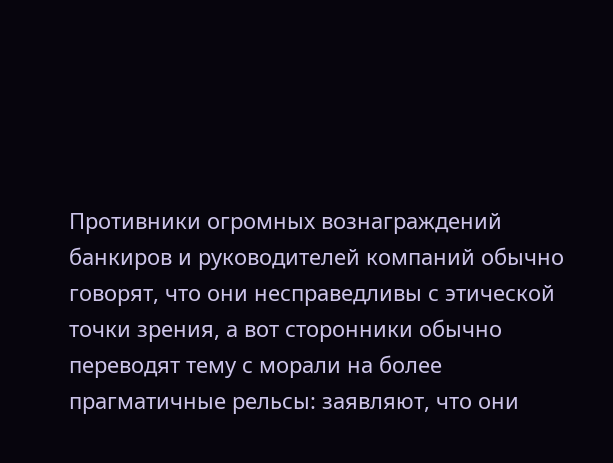Противники огромных вознаграждений банкиров и руководителей компаний обычно говорят, что они несправедливы с этической точки зрения, а вот сторонники обычно переводят тему с морали на более прагматичные рельсы: заявляют, что они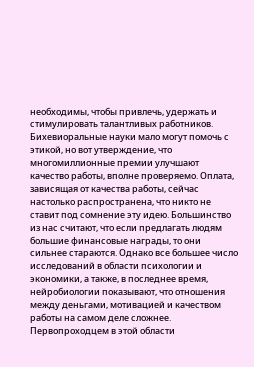необходимы, чтобы привлечь, удержать и стимулировать талантливых работников.
Бихевиоральные науки мало могут помочь с этикой, но вот утверждение, что многомиллионные премии улучшают качество работы, вполне проверяемо. Оплата, зависящая от качества работы, сейчас настолько распространена, что никто не ставит под сомнение эту идею. Большинство из нас считают, что если предлагать людям большие финансовые награды, то они сильнее стараются. Однако все большее число исследований в области психологии и экономики, а также, в последнее время, нейробиологии показывают, что отношения между деньгами, мотивацией и качеством работы на самом деле сложнее.
Первопроходцем в этой области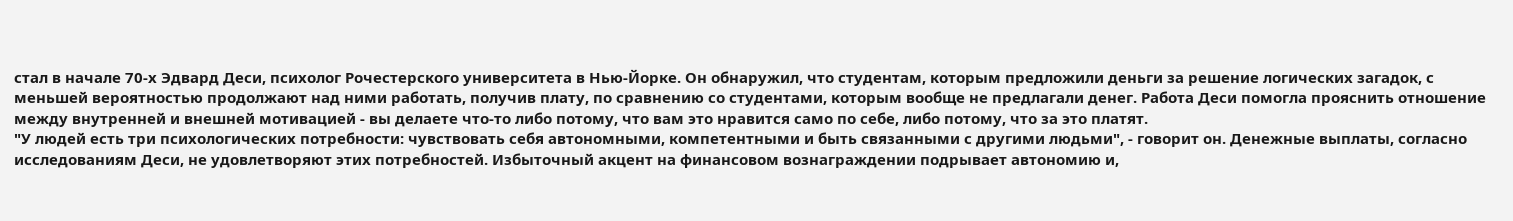стал в начале 70-х Эдвард Деси, психолог Рочестерского университета в Нью-Йорке. Он обнаружил, что студентам, которым предложили деньги за решение логических загадок, с меньшей вероятностью продолжают над ними работать, получив плату, по сравнению со студентами, которым вообще не предлагали денег. Работа Деси помогла прояснить отношение между внутренней и внешней мотивацией - вы делаете что-то либо потому, что вам это нравится само по себе, либо потому, что за это платят.
"У людей есть три психологических потребности: чувствовать себя автономными, компетентными и быть связанными с другими людьми", - говорит он. Денежные выплаты, согласно исследованиям Деси, не удовлетворяют этих потребностей. Избыточный акцент на финансовом вознаграждении подрывает автономию и,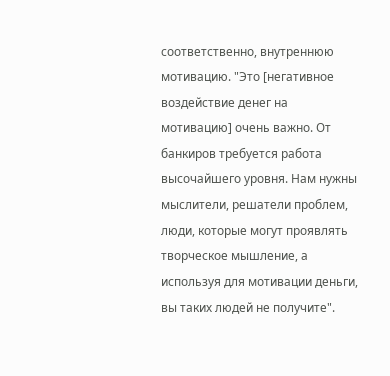соответственно, внутреннюю мотивацию. "Это [негативное воздействие денег на мотивацию] очень важно. От банкиров требуется работа высочайшего уровня. Нам нужны мыслители, решатели проблем, люди, которые могут проявлять творческое мышление, а используя для мотивации деньги, вы таких людей не получите".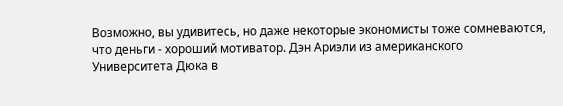Возможно, вы удивитесь, но даже некоторые экономисты тоже сомневаются, что деньги - хороший мотиватор. Дэн Ариэли из американского Университета Дюка в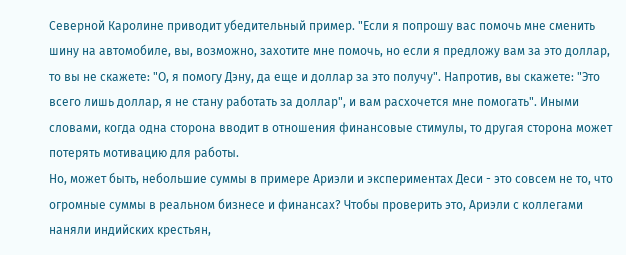Северной Каролине приводит убедительный пример. "Если я попрошу вас помочь мне сменить шину на автомобиле, вы, возможно, захотите мне помочь, но если я предложу вам за это доллар, то вы не скажете: "О, я помогу Дэну, да еще и доллар за это получу". Напротив, вы скажете: "Это всего лишь доллар, я не стану работать за доллар", и вам расхочется мне помогать". Иными словами, когда одна сторона вводит в отношения финансовые стимулы, то другая сторона может потерять мотивацию для работы.
Но, может быть, небольшие суммы в примере Ариэли и экспериментах Деси - это совсем не то, что огромные суммы в реальном бизнесе и финансах? Чтобы проверить это, Ариэли с коллегами наняли индийских крестьян,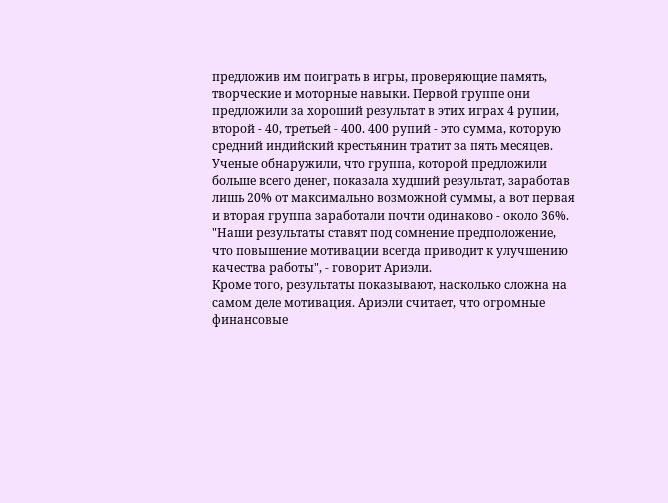предложив им поиграть в игры, проверяющие память, творческие и моторные навыки. Первой группе они предложили за хороший результат в этих играх 4 рупии, второй - 40, третьей - 400. 400 рупий - это сумма, которую средний индийский крестьянин тратит за пять месяцев. Ученые обнаружили, что группа, которой предложили больше всего денег, показала худший результат, заработав лишь 20% от максимально возможной суммы, а вот первая и вторая группа заработали почти одинаково - около 36%. "Наши результаты ставят под сомнение предположение, что повышение мотивации всегда приводит к улучшению качества работы", - говорит Ариэли.
Кроме того, результаты показывают, насколько сложна на самом деле мотивация. Ариэли считает, что огромные финансовые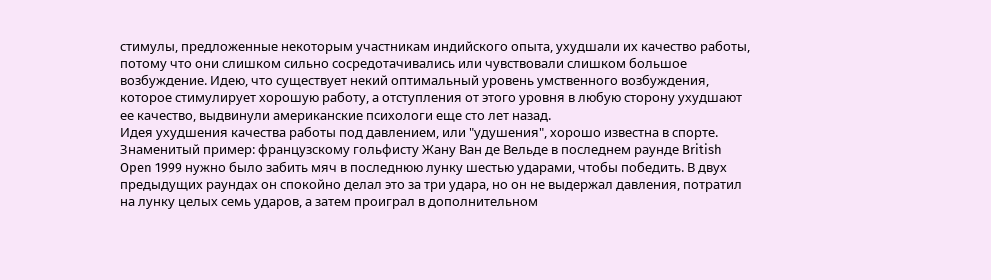стимулы, предложенные некоторым участникам индийского опыта, ухудшали их качество работы, потому что они слишком сильно сосредотачивались или чувствовали слишком большое возбуждение. Идею, что существует некий оптимальный уровень умственного возбуждения, которое стимулирует хорошую работу, а отступления от этого уровня в любую сторону ухудшают ее качество, выдвинули американские психологи еще сто лет назад.
Идея ухудшения качества работы под давлением, или "удушения", хорошо известна в спорте. Знаменитый пример: французскому гольфисту Жану Ван де Вельде в последнем раунде British Open 1999 нужно было забить мяч в последнюю лунку шестью ударами, чтобы победить. В двух предыдущих раундах он спокойно делал это за три удара, но он не выдержал давления, потратил на лунку целых семь ударов, а затем проиграл в дополнительном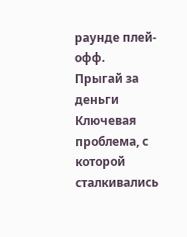раунде плей-офф.
Прыгай за деньги
Ключевая проблема, с которой сталкивались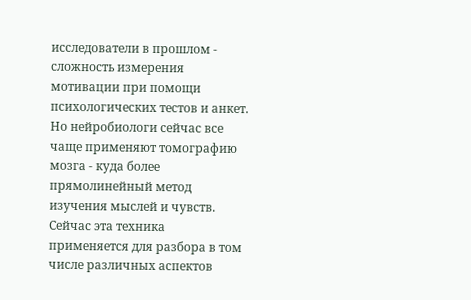исследователи в прошлом - сложность измерения мотивации при помощи психологических тестов и анкет. Но нейробиологи сейчас все чаще применяют томографию мозга - куда более прямолинейный метод изучения мыслей и чувств. Сейчас эта техника применяется для разбора в том числе различных аспектов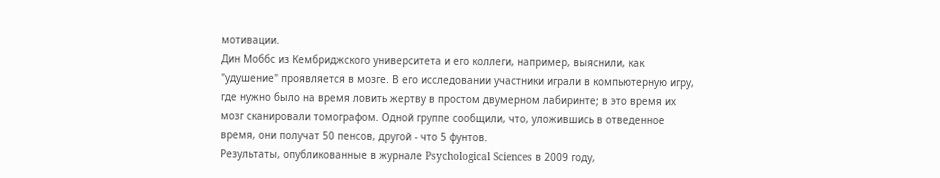мотивации.
Дин Моббс из Кембриджского университета и его коллеги, например, выяснили, как "удушение" проявляется в мозге. В его исследовании участники играли в компьютерную игру, где нужно было на время ловить жертву в простом двумерном лабиринте; в это время их мозг сканировали томографом. Одной группе сообщили, что, уложившись в отведенное время, они получат 50 пенсов, другой - что 5 фунтов.
Результаты, опубликованные в журнале Psychological Sciences в 2009 году,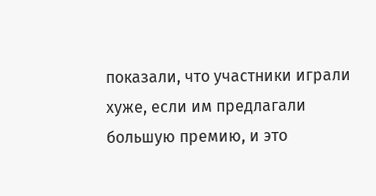показали, что участники играли хуже, если им предлагали большую премию, и это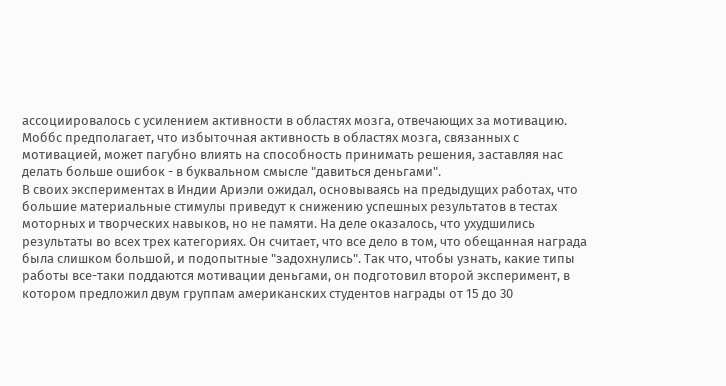ассоциировалось с усилением активности в областях мозга, отвечающих за мотивацию. Моббс предполагает, что избыточная активность в областях мозга, связанных с мотивацией, может пагубно влиять на способность принимать решения, заставляя нас делать больше ошибок - в буквальном смысле "давиться деньгами".
В своих экспериментах в Индии Ариэли ожидал, основываясь на предыдущих работах, что большие материальные стимулы приведут к снижению успешных результатов в тестах моторных и творческих навыков, но не памяти. На деле оказалось, что ухудшились результаты во всех трех категориях. Он считает, что все дело в том, что обещанная награда была слишком большой, и подопытные "задохнулись". Так что, чтобы узнать, какие типы работы все-таки поддаются мотивации деньгами, он подготовил второй эксперимент, в котором предложил двум группам американских студентов награды от 15 до 30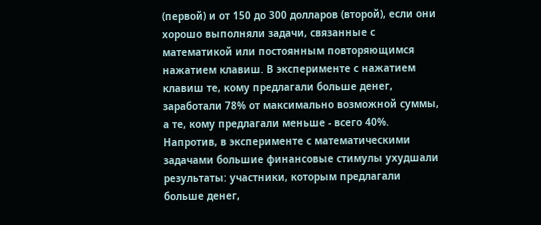(первой) и от 150 до 300 долларов (второй), если они хорошо выполняли задачи, связанные с математикой или постоянным повторяющимся нажатием клавиш. В эксперименте с нажатием клавиш те, кому предлагали больше денег, заработали 78% от максимально возможной суммы, а те, кому предлагали меньше - всего 40%. Напротив, в эксперименте с математическими задачами большие финансовые стимулы ухудшали результаты: участники, которым предлагали больше денег,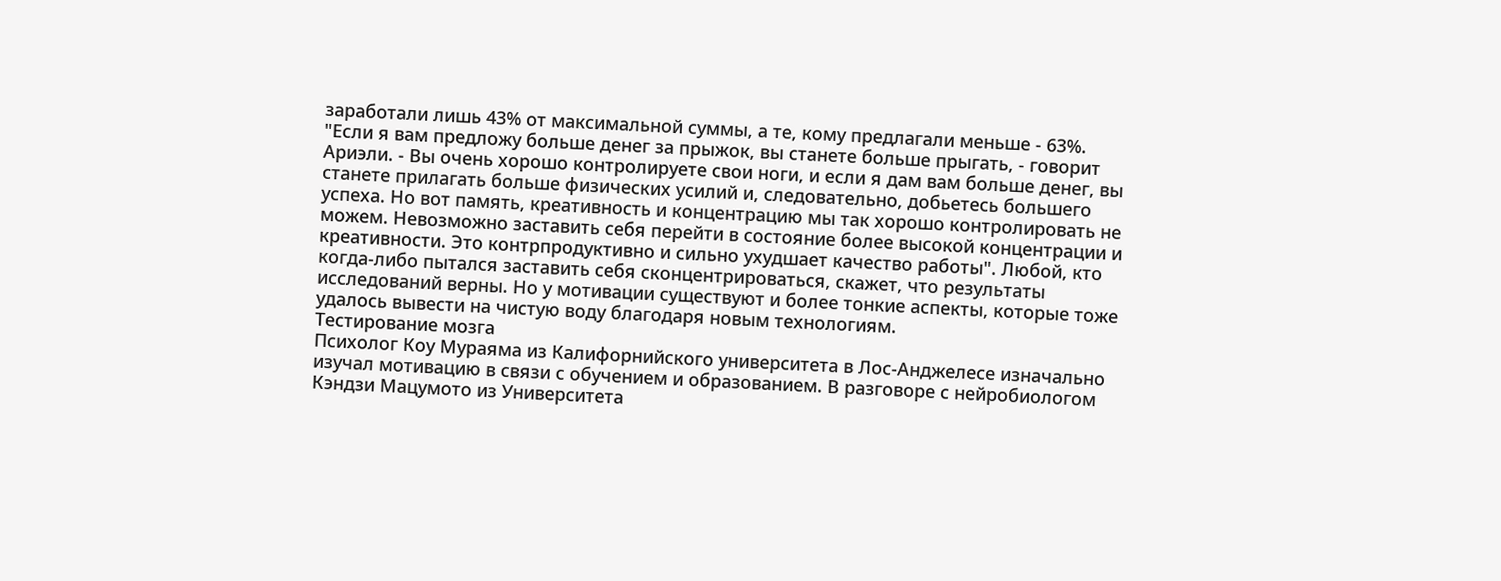заработали лишь 43% от максимальной суммы, а те, кому предлагали меньше - 63%.
"Если я вам предложу больше денег за прыжок, вы станете больше прыгать, - говорит Ариэли. - Вы очень хорошо контролируете свои ноги, и если я дам вам больше денег, вы станете прилагать больше физических усилий и, следовательно, добьетесь большего успеха. Но вот память, креативность и концентрацию мы так хорошо контролировать не можем. Невозможно заставить себя перейти в состояние более высокой концентрации и креативности. Это контрпродуктивно и сильно ухудшает качество работы". Любой, кто когда-либо пытался заставить себя сконцентрироваться, скажет, что результаты исследований верны. Но у мотивации существуют и более тонкие аспекты, которые тоже удалось вывести на чистую воду благодаря новым технологиям.
Тестирование мозга
Психолог Коу Мураяма из Калифорнийского университета в Лос-Анджелесе изначально изучал мотивацию в связи с обучением и образованием. В разговоре с нейробиологом Кэндзи Мацумото из Университета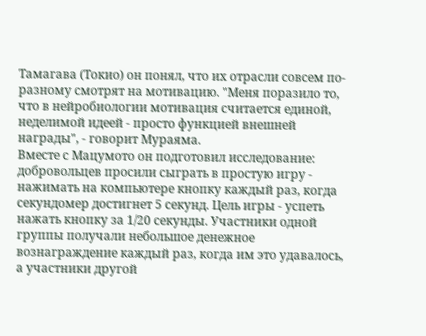Тамагава (Токио) он понял, что их отрасли совсем по-разному смотрят на мотивацию. "Меня поразило то, что в нейробиологии мотивация считается единой, неделимой идеей - просто функцией внешней награды", - говорит Мураяма.
Вместе с Мацумото он подготовил исследование: добровольцев просили сыграть в простую игру - нажимать на компьютере кнопку каждый раз, когда секундомер достигнет 5 секунд. Цель игры - успеть нажать кнопку за 1/20 секунды. Участники одной группы получали небольшое денежное вознаграждение каждый раз, когда им это удавалось, а участники другой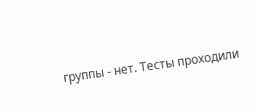группы - нет. Тесты проходили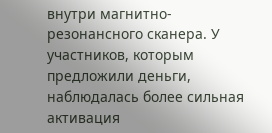внутри магнитно-резонансного сканера. У участников, которым предложили деньги, наблюдалась более сильная активация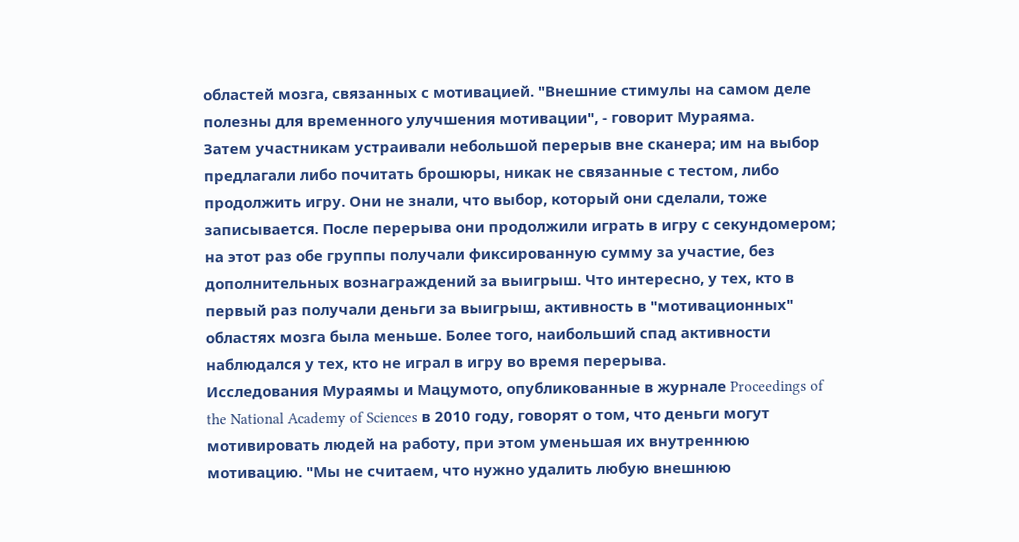областей мозга, связанных с мотивацией. "Внешние стимулы на самом деле полезны для временного улучшения мотивации", - говорит Мураяма.
Затем участникам устраивали небольшой перерыв вне сканера; им на выбор предлагали либо почитать брошюры, никак не связанные с тестом, либо продолжить игру. Они не знали, что выбор, который они сделали, тоже записывается. После перерыва они продолжили играть в игру с секундомером; на этот раз обе группы получали фиксированную сумму за участие, без дополнительных вознаграждений за выигрыш. Что интересно, у тех, кто в первый раз получали деньги за выигрыш, активность в "мотивационных" областях мозга была меньше. Более того, наибольший спад активности наблюдался у тех, кто не играл в игру во время перерыва.
Исследования Мураямы и Мацумото, опубликованные в журнале Proceedings of the National Academy of Sciences в 2010 году, говорят о том, что деньги могут мотивировать людей на работу, при этом уменьшая их внутреннюю мотивацию. "Мы не считаем, что нужно удалить любую внешнюю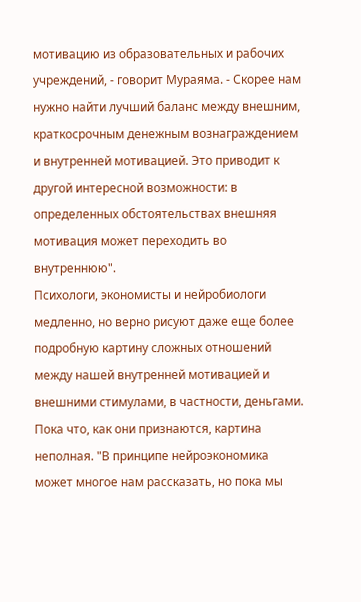мотивацию из образовательных и рабочих учреждений, - говорит Мураяма. - Скорее нам нужно найти лучший баланс между внешним, краткосрочным денежным вознаграждением и внутренней мотивацией. Это приводит к другой интересной возможности: в определенных обстоятельствах внешняя мотивация может переходить во внутреннюю".
Психологи, экономисты и нейробиологи медленно, но верно рисуют даже еще более подробную картину сложных отношений между нашей внутренней мотивацией и внешними стимулами, в частности, деньгами. Пока что, как они признаются, картина неполная. "В принципе нейроэкономика может многое нам рассказать, но пока мы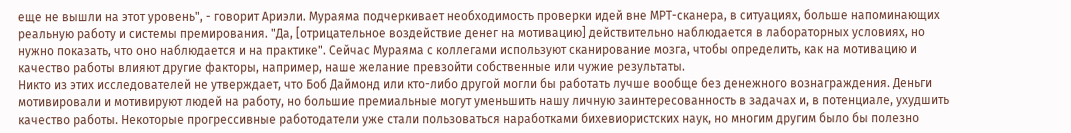еще не вышли на этот уровень", - говорит Ариэли. Мураяма подчеркивает необходимость проверки идей вне МРТ-сканера, в ситуациях, больше напоминающих реальную работу и системы премирования. "Да, [отрицательное воздействие денег на мотивацию] действительно наблюдается в лабораторных условиях, но нужно показать, что оно наблюдается и на практике". Сейчас Мураяма с коллегами используют сканирование мозга, чтобы определить, как на мотивацию и качество работы влияют другие факторы, например, наше желание превзойти собственные или чужие результаты.
Никто из этих исследователей не утверждает, что Боб Даймонд или кто-либо другой могли бы работать лучше вообще без денежного вознаграждения. Деньги мотивировали и мотивируют людей на работу, но большие премиальные могут уменьшить нашу личную заинтересованность в задачах и, в потенциале, ухудшить качество работы. Некоторые прогрессивные работодатели уже стали пользоваться наработками бихевиористских наук, но многим другим было бы полезно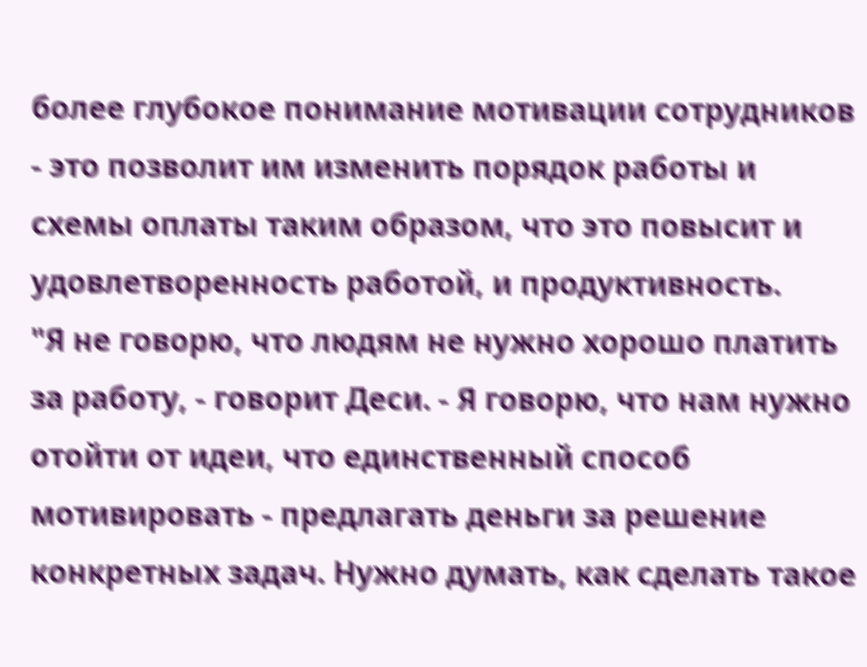более глубокое понимание мотивации сотрудников - это позволит им изменить порядок работы и схемы оплаты таким образом, что это повысит и удовлетворенность работой, и продуктивность.
"Я не говорю, что людям не нужно хорошо платить за работу, - говорит Деси. - Я говорю, что нам нужно отойти от идеи, что единственный способ мотивировать - предлагать деньги за решение конкретных задач. Нужно думать, как сделать такое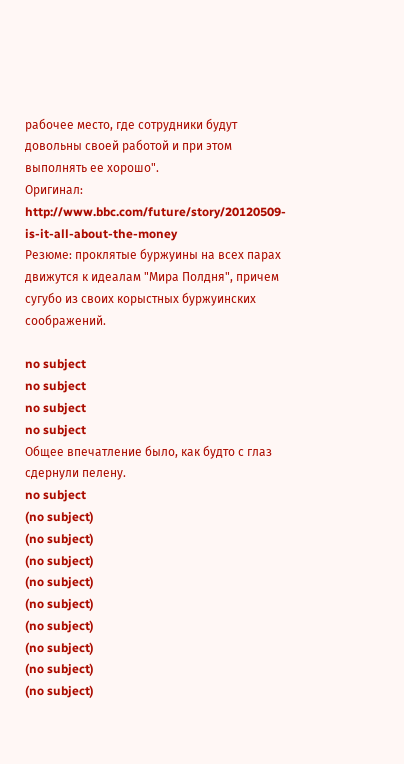рабочее место, где сотрудники будут довольны своей работой и при этом выполнять ее хорошо".
Оригинал: http://www.bbc.com/future/story/20120509-is-it-all-about-the-money
Резюме: проклятые буржуины на всех парах движутся к идеалам "Мира Полдня", причем сугубо из своих корыстных буржуинских соображений.

no subject
no subject
no subject
no subject
Общее впечатление было, как будто с глаз сдернули пелену.
no subject
(no subject)
(no subject)
(no subject)
(no subject)
(no subject)
(no subject)
(no subject)
(no subject)
(no subject)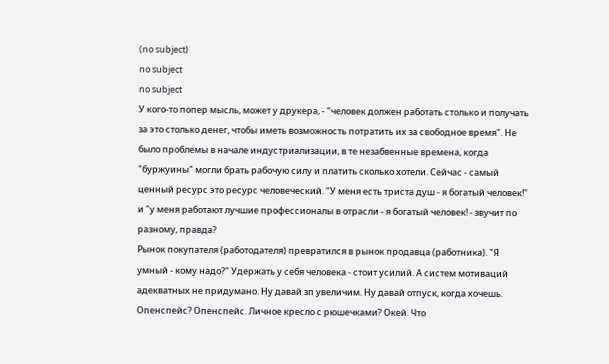(no subject)
no subject
no subject
У кого-то попер мысль, может у друкера, - "человек должен работать столько и получать за это столько денег, чтобы иметь возможность потратить их за свободное время". Не было проблемы в начале индустриализации, в те незабвенные времена, когда "буржуины" могли брать рабочую силу и платить сколько хотели. Сейчас - самый ценный ресурс это ресурс человеческий. "У меня есть триста душ - я богатый человек!" и "у меня работают лучшие профессионалы в отрасли - я богатый человек! - звучит по разному, правда?
Рынок покупателя (работодателя) превратился в рынок продавца (работника). "Я умный - кому надо?" Удержать у себя человека - стоит усилий. А систем мотиваций адекватных не придумано. Ну давай зп увеличим. Ну давай отпуск, когда хочешь. Опенспейс? Опенспейс. Личное кресло с рюшечками? Окей. Что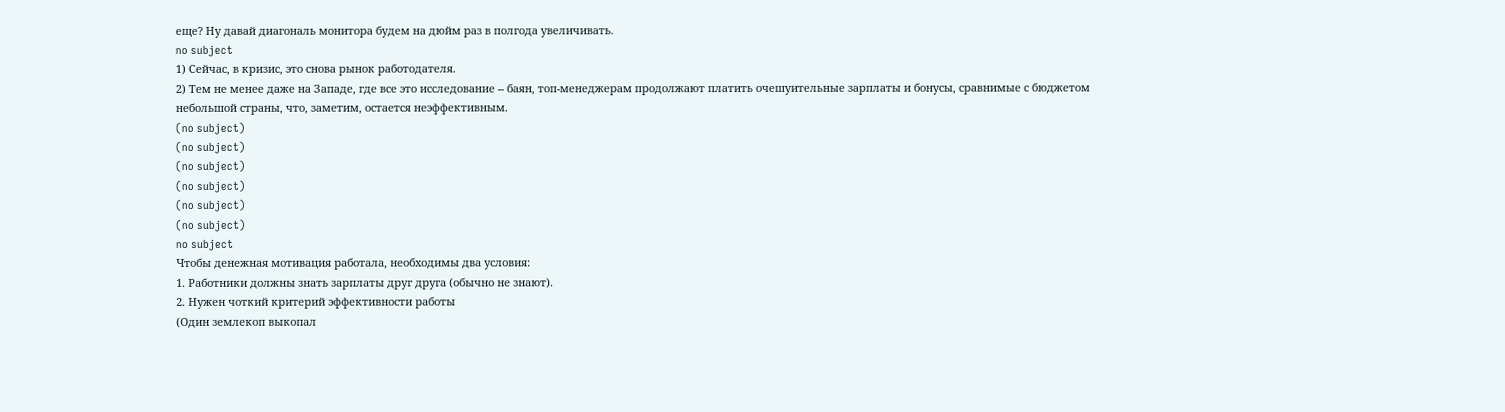еще? Ну давай диагональ монитора будем на дюйм раз в полгода увеличивать.
no subject
1) Сейчас, в кризис, это снова рынок работодателя.
2) Тем не менее даже на Западе, где все это исследование -- баян, топ-менеджерам продолжают платить очешуительные зарплаты и бонусы, сравнимые с бюджетом небольшой страны, что, заметим, остается неэффективным.
(no subject)
(no subject)
(no subject)
(no subject)
(no subject)
(no subject)
no subject
Чтобы денежная мотивация работала, необходимы два условия:
1. Работники должны знать зарплаты друг друга (обычно не знают).
2. Нужен чоткий критерий эффективности работы
(Один землекоп выкопал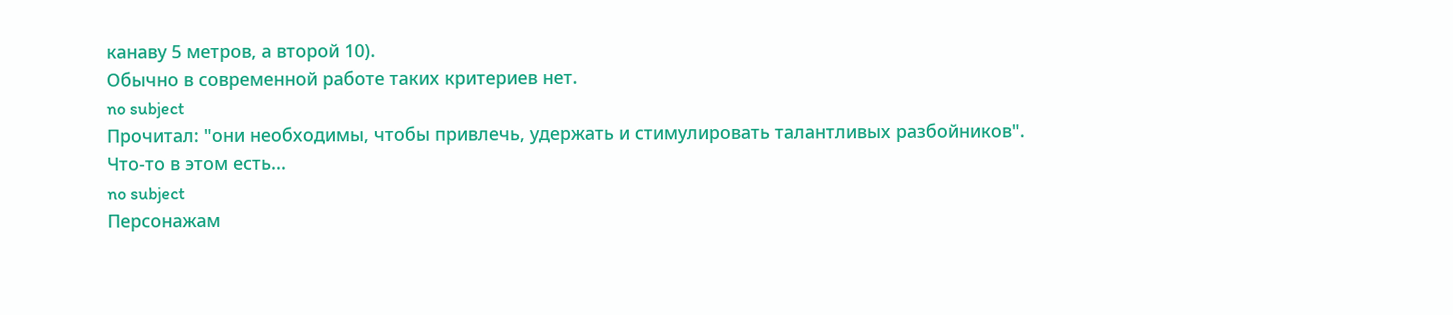канаву 5 метров, а второй 10).
Обычно в современной работе таких критериев нет.
no subject
Прочитал: "они необходимы, чтобы привлечь, удержать и стимулировать талантливых разбойников".
Что-то в этом есть...
no subject
Персонажам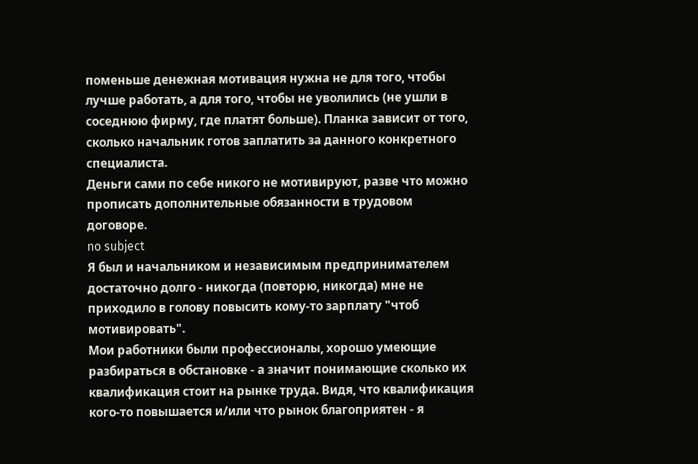поменьше денежная мотивация нужна не для того, чтобы лучше работать, а для того, чтобы не уволились (не ушли в соседнюю фирму, где платят больше). Планка зависит от того, сколько начальник готов заплатить за данного конкретного специалиста.
Деньги сами по себе никого не мотивируют, разве что можно прописать дополнительные обязанности в трудовом договоре.
no subject
Я был и начальником и независимым предпринимателем достаточно долго - никогда (повторю, никогда) мне не приходило в голову повысить кому-то зарплату "чтоб мотивировать".
Мои работники были профессионалы, хорошо умеющие разбираться в обстановке - а значит понимающие сколько их квалификация стоит на рынке труда. Видя, что квалификация кого-то повышается и/или что рынок благоприятен - я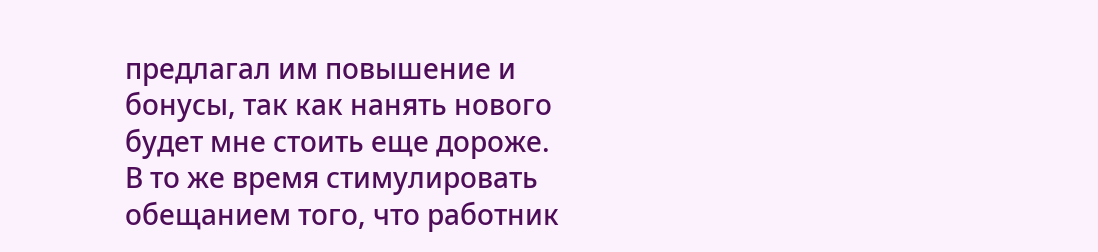предлагал им повышение и бонусы, так как нанять нового будет мне стоить еще дороже.
В то же время стимулировать обещанием того, что работник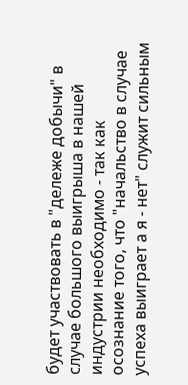будет участвовать в "дележе добычи" в случае большого выигрыша в нашей индустрии необходимо - так как осознание того, что "начальство в случае успеха выиграет а я - нет" служит сильным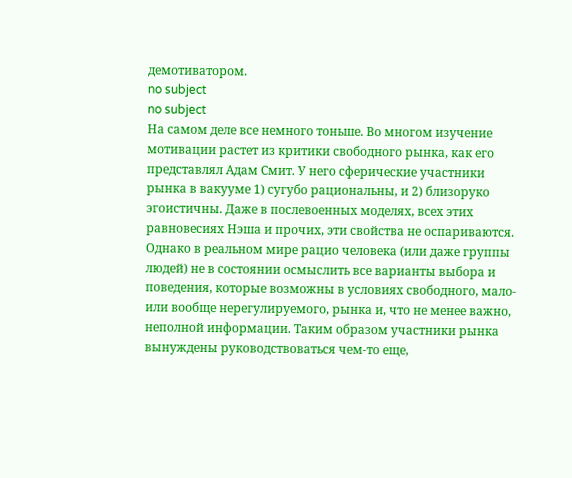демотиватором.
no subject
no subject
На самом деле все немного тоньше. Во многом изучение мотивации растет из критики свободного рынка, как его представлял Адам Смит. У него сферические участники рынка в вакууме 1) сугубо рациональны, и 2) близоруко эгоистичны. Даже в послевоенных моделях, всех этих равновесиях Нэша и прочих, эти свойства не оспариваются.
Однако в реальном мире рацио человека (или даже группы людей) не в состоянии осмыслить все варианты выбора и поведения, которые возможны в условиях свободного, мало- или вообще нерегулируемого, рынка и, что не менее важно, неполной информации. Таким образом участники рынка вынуждены руководствоваться чем-то еще,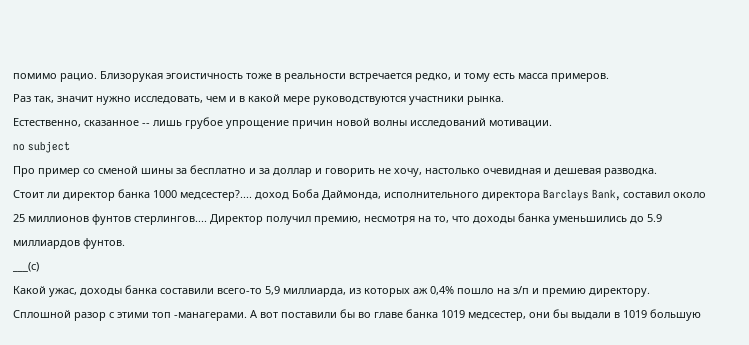помимо рацио. Близорукая эгоистичность тоже в реальности встречается редко, и тому есть масса примеров.
Раз так, значит нужно исследовать, чем и в какой мере руководствуются участники рынка.
Естественно, сказанное -- лишь грубое упрощение причин новой волны исследований мотивации.
no subject
Про пример со сменой шины за бесплатно и за доллар и говорить не хочу, настолько очевидная и дешевая разводка.
Стоит ли директор банка 1000 медсестер?.... доход Боба Даймонда, исполнительного директора Barclays Bank, составил около 25 миллионов фунтов стерлингов.... Директор получил премию, несмотря на то, что доходы банка уменьшились до 5.9 миллиардов фунтов.
___(с)
Какой ужас, доходы банка составили всего-то 5,9 миллиарда, из которых аж 0,4% пошло на з/п и премию директору. Сплошной разор с этими топ -манагерами. А вот поставили бы во главе банка 1019 медсестер, они бы выдали в 1019 большую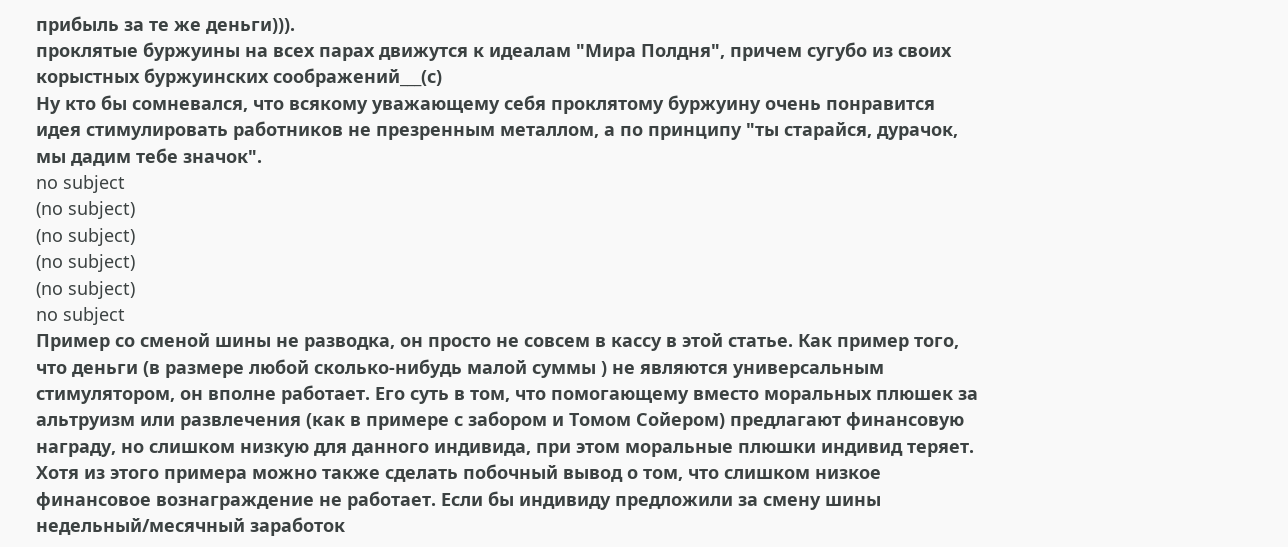прибыль за те же деньги))).
проклятые буржуины на всех парах движутся к идеалам "Мира Полдня", причем сугубо из своих корыстных буржуинских соображений___(с)
Ну кто бы сомневался, что всякому уважающему себя проклятому буржуину очень понравится идея стимулировать работников не презренным металлом, а по принципу "ты старайся, дурачок, мы дадим тебе значок".
no subject
(no subject)
(no subject)
(no subject)
(no subject)
no subject
Пример со сменой шины не разводка, он просто не совсем в кассу в этой статье. Как пример того, что деньги (в размере любой сколько-нибудь малой суммы ) не являются универсальным стимулятором, он вполне работает. Его суть в том, что помогающему вместо моральных плюшек за альтруизм или развлечения (как в примере с забором и Томом Сойером) предлагают финансовую награду, но слишком низкую для данного индивида, при этом моральные плюшки индивид теряет. Хотя из этого примера можно также сделать побочный вывод о том, что слишком низкое финансовое вознаграждение не работает. Если бы индивиду предложили за смену шины недельный/месячный заработок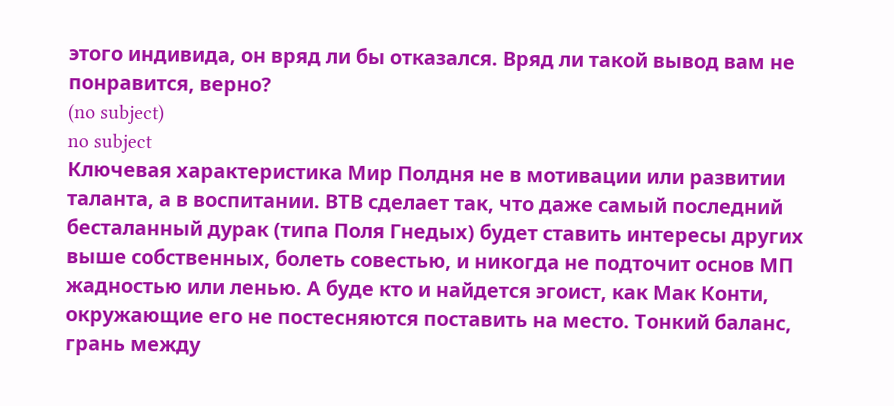этого индивида, он вряд ли бы отказался. Вряд ли такой вывод вам не понравится, верно?
(no subject)
no subject
Ключевая характеристика Мир Полдня не в мотивации или развитии таланта, а в воспитании. ВТВ сделает так, что даже самый последний бесталанный дурак (типа Поля Гнедых) будет ставить интересы других выше собственных, болеть совестью, и никогда не подточит основ МП жадностью или ленью. А буде кто и найдется эгоист, как Мак Конти, окружающие его не постесняются поставить на место. Тонкий баланс, грань между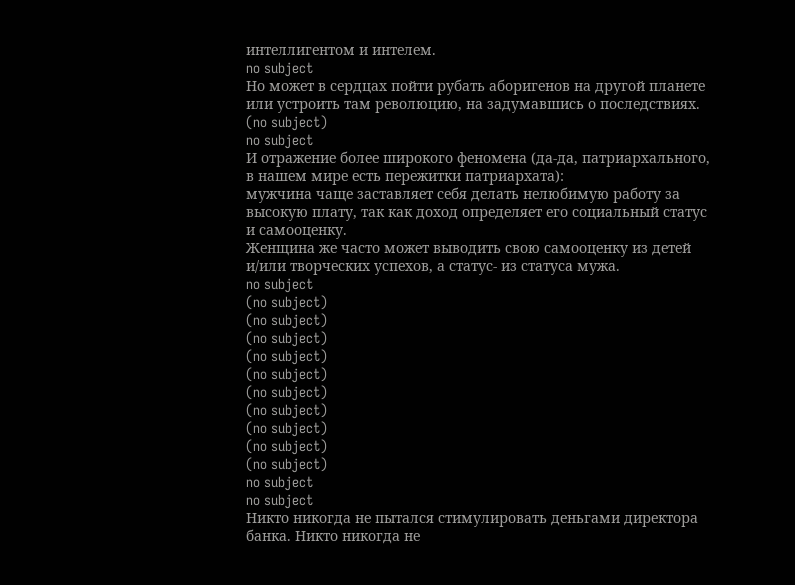интеллигентом и интелем.
no subject
Но может в сердцах пойти рубать аборигенов на другой планете или устроить там революцию, на задумавшись о последствиях.
(no subject)
no subject
И отражение более широкого феномена (да-да, патриархального, в нашем мире есть пережитки патриархата):
мужчина чаще заставляет себя делать нелюбимую работу за высокую плату, так как доход определяет его социальный статус и самооценку.
Женщина же часто может выводить свою самооценку из детей и/или творческих успехов, а статус- из статуса мужа.
no subject
(no subject)
(no subject)
(no subject)
(no subject)
(no subject)
(no subject)
(no subject)
(no subject)
(no subject)
(no subject)
no subject
no subject
Никто никогда не пытался стимулировать деньгами директора банка. Никто никогда не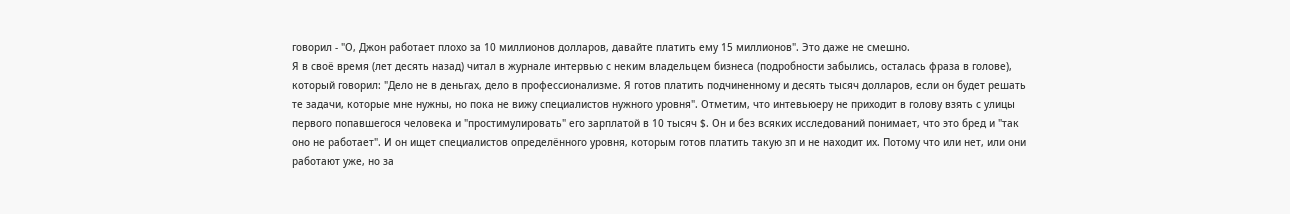говорил - "О, Джон работает плохо за 10 миллионов долларов, давайте платить ему 15 миллионов". Это даже не смешно.
Я в своё время (лет десять назад) читал в журнале интервью с неким владельцем бизнеса (подробности забылись, осталась фраза в голове), который говорил: "Дело не в деньгах, дело в профессионализме. Я готов платить подчиненному и десять тысяч долларов, если он будет решать те задачи, которые мне нужны, но пока не вижу специалистов нужного уровня". Отметим, что интевьюеру не приходит в голову взять с улицы первого попавшегося человека и "простимулировать" его зарплатой в 10 тысяч $. Он и без всяких исследований понимает, что это бред и "так оно не работает". И он ищет специалистов определённого уровня, которым готов платить такую зп и не находит их. Потому что или нет, или они работают уже, но за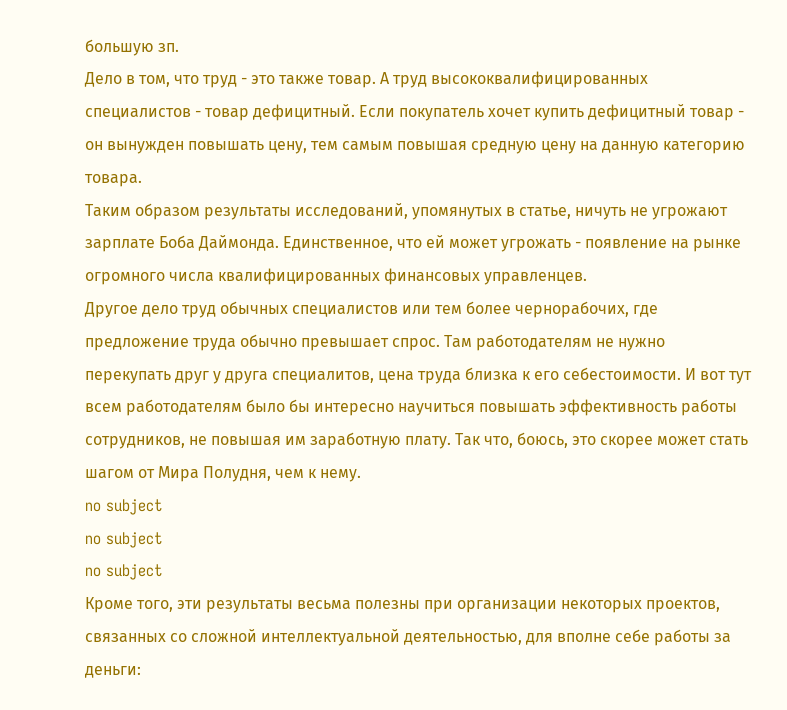большую зп.
Дело в том, что труд - это также товар. А труд высококвалифицированных специалистов - товар дефицитный. Если покупатель хочет купить дефицитный товар - он вынужден повышать цену, тем самым повышая средную цену на данную категорию товара.
Таким образом результаты исследований, упомянутых в статье, ничуть не угрожают зарплате Боба Даймонда. Единственное, что ей может угрожать - появление на рынке огромного числа квалифицированных финансовых управленцев.
Другое дело труд обычных специалистов или тем более чернорабочих, где предложение труда обычно превышает спрос. Там работодателям не нужно перекупать друг у друга специалитов, цена труда близка к его себестоимости. И вот тут всем работодателям было бы интересно научиться повышать эффективность работы сотрудников, не повышая им заработную плату. Так что, боюсь, это скорее может стать шагом от Мира Полудня, чем к нему.
no subject
no subject
no subject
Кроме того, эти результаты весьма полезны при организации некоторых проектов, связанных со сложной интеллектуальной деятельностью, для вполне себе работы за деньги: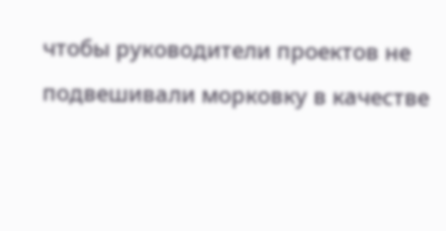чтобы руководители проектов не подвешивали морковку в качестве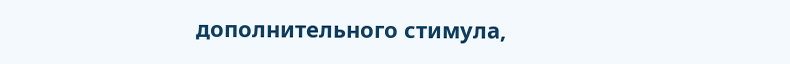дополнительного стимула,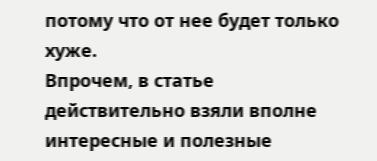потому что от нее будет только хуже.
Впрочем, в статье действительно взяли вполне интересные и полезные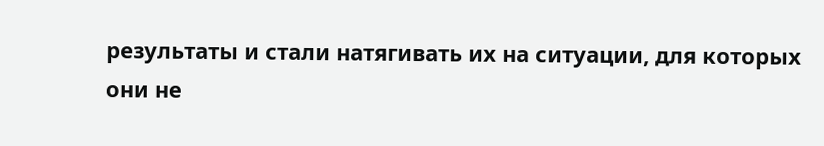результаты и стали натягивать их на ситуации, для которых они не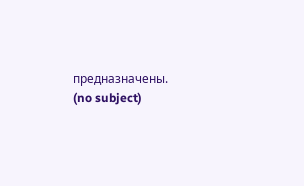предназначены.
(no subject)